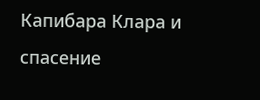Капибара Клара и спасение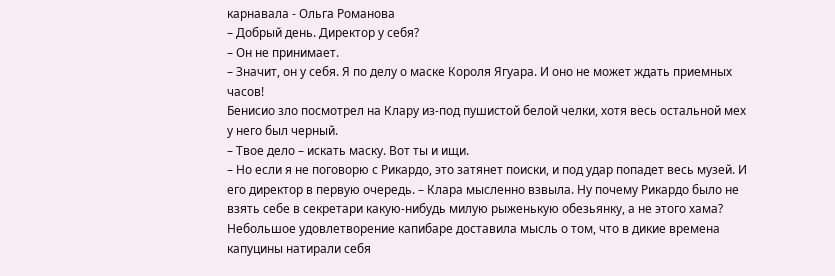карнавала - Ольга Романова
– Добрый день. Директор у себя?
– Он не принимает.
– Значит, он у себя. Я по делу о маске Короля Ягуара. И оно не может ждать приемных часов!
Бенисио зло посмотрел на Клару из-под пушистой белой челки, хотя весь остальной мех у него был черный.
– Твое дело – искать маску. Вот ты и ищи.
– Но если я не поговорю с Рикардо, это затянет поиски, и под удар попадет весь музей. И его директор в первую очередь. – Клара мысленно взвыла. Ну почему Рикардо было не взять себе в секретари какую-нибудь милую рыженькую обезьянку, а не этого хама?
Небольшое удовлетворение капибаре доставила мысль о том, что в дикие времена капуцины натирали себя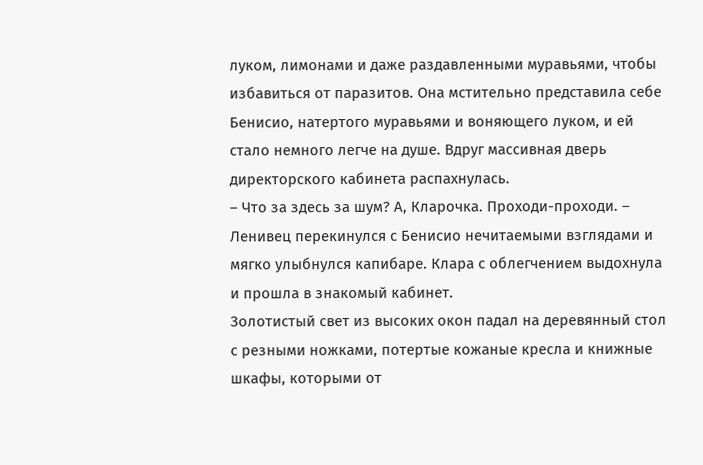луком, лимонами и даже раздавленными муравьями, чтобы избавиться от паразитов. Она мстительно представила себе Бенисио, натертого муравьями и воняющего луком, и ей стало немного легче на душе. Вдруг массивная дверь директорского кабинета распахнулась.
– Что за здесь за шум? А, Кларочка. Проходи-проходи. – Ленивец перекинулся с Бенисио нечитаемыми взглядами и мягко улыбнулся капибаре. Клара с облегчением выдохнула и прошла в знакомый кабинет.
Золотистый свет из высоких окон падал на деревянный стол с резными ножками, потертые кожаные кресла и книжные шкафы, которыми от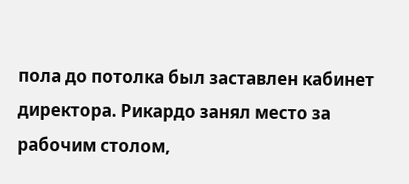пола до потолка был заставлен кабинет директора. Рикардо занял место за рабочим столом,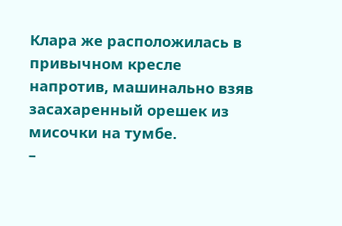Клара же расположилась в привычном кресле напротив, машинально взяв засахаренный орешек из мисочки на тумбе.
–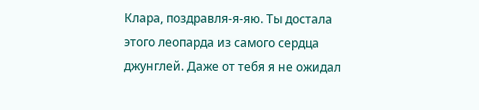Клара, поздравля-я-яю. Ты достала этого леопарда из самого сердца джунглей. Даже от тебя я не ожидал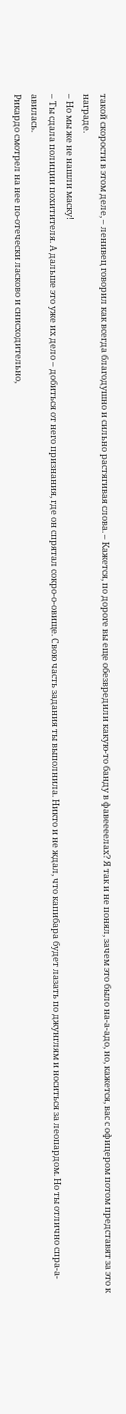такой скорости в этом деле, – ленивец говорил как всегда благодушно и сильно растягивая слова. – Кажется, по дороге вы еще обезвредили какую-то банду в фавеееелах? Я так и не понял, зачем это было на-а-адо, но, кажется, вас с офицером потом представят за это к награде.
– Но мы же не нашли маску!
– Ты сдала полиции похитителя. А дальше это уже их дело – добиться от него признания, где он спрятал сокро-о-овище. Свою часть задания ты выполнила. Никто и не ждал, что капибара будет лазать по джунглям и носиться за леопардом. Но ты отлично спра-а-авилась.
Рикардо смотрел на нее по-отечески ласково и снисходительно,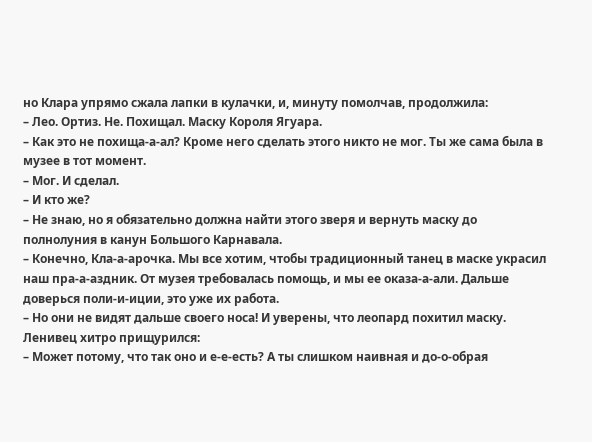но Клара упрямо сжала лапки в кулачки, и, минуту помолчав, продолжила:
– Лео. Ортиз. Не. Похищал. Маску Короля Ягуара.
– Как это не похища-а-ал? Кроме него сделать этого никто не мог. Ты же сама была в музее в тот момент.
– Мог. И сделал.
– И кто же?
– Не знаю, но я обязательно должна найти этого зверя и вернуть маску до полнолуния в канун Большого Карнавала.
– Конечно, Кла-а-арочка. Мы все хотим, чтобы традиционный танец в маске украсил наш пра-а-аздник. От музея требовалась помощь, и мы ее оказа-а-али. Дальше доверься поли-и-иции, это уже их работа.
– Но они не видят дальше своего носа! И уверены, что леопард похитил маску.
Ленивец хитро прищурился:
– Может потому, что так оно и е-е-есть? А ты слишком наивная и до-о-обрая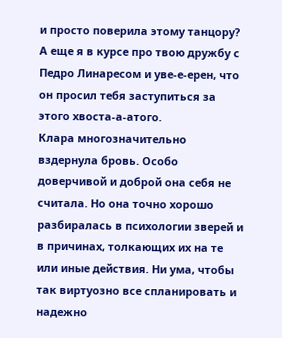и просто поверила этому танцору? А еще я в курсе про твою дружбу с Педро Линаресом и уве-е-ерен, что он просил тебя заступиться за этого хвоста-а-атого.
Клара многозначительно вздернула бровь. Особо доверчивой и доброй она себя не считала. Но она точно хорошо разбиралась в психологии зверей и в причинах, толкающих их на те или иные действия. Ни ума, чтобы так виртуозно все спланировать и надежно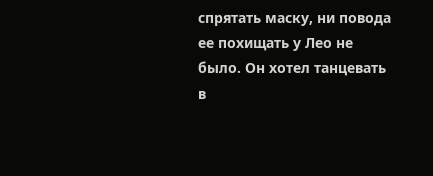спрятать маску, ни повода ее похищать у Лео не было. Он хотел танцевать в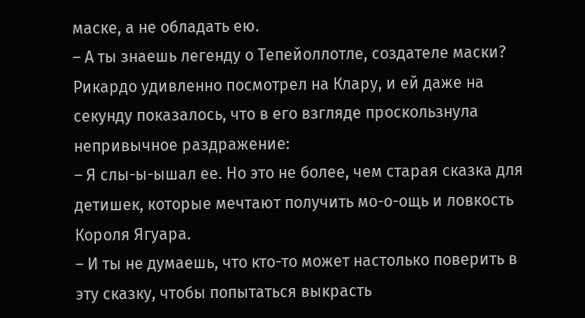маске, а не обладать ею.
– А ты знаешь легенду о Тепейоллотле, создателе маски?
Рикардо удивленно посмотрел на Клару, и ей даже на секунду показалось, что в его взгляде проскользнула непривычное раздражение:
– Я слы-ы-ышал ее. Но это не более, чем старая сказка для детишек, которые мечтают получить мо-о-ощь и ловкость Короля Ягуара.
– И ты не думаешь, что кто-то может настолько поверить в эту сказку, чтобы попытаться выкрасть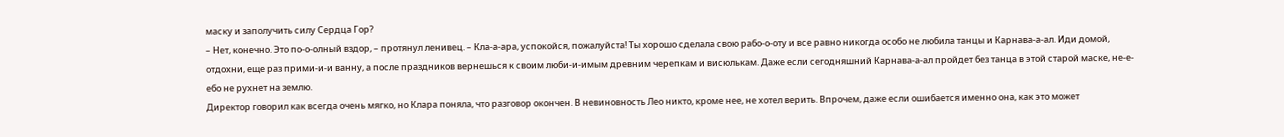маску и заполучить силу Сердца Гор?
– Нет, конечно. Это по-о-олный вздор, – протянул ленивец. – Кла-а-ара, успокойся, пожалуйста! Ты хорошо сделала свою рабо-о-оту и все равно никогда особо не любила танцы и Карнава-а-ал. Иди домой, отдохни, еще раз прими-и-и ванну, а после праздников вернешься к своим люби-и-имым древним черепкам и висюлькам. Даже если сегодняшний Карнава-а-ал пройдет без танца в этой старой маске, не-е-ебо не рухнет на землю.
Директор говорил как всегда очень мягко, но Клара поняла, что разговор окончен. В невиновность Лео никто, кроме нее, не хотел верить. Впрочем, даже если ошибается именно она, как это может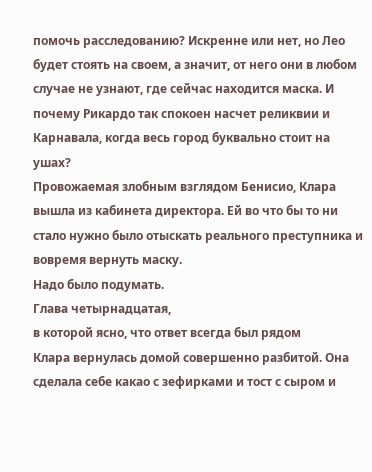помочь расследованию? Искренне или нет, но Лео будет стоять на своем, а значит, от него они в любом случае не узнают, где сейчас находится маска. И почему Рикардо так спокоен насчет реликвии и Карнавала, когда весь город буквально стоит на ушах?
Провожаемая злобным взглядом Бенисио, Клара вышла из кабинета директора. Ей во что бы то ни стало нужно было отыскать реального преступника и вовремя вернуть маску.
Надо было подумать.
Глава четырнадцатая,
в которой ясно, что ответ всегда был рядом
Клара вернулась домой совершенно разбитой. Она сделала себе какао с зефирками и тост с сыром и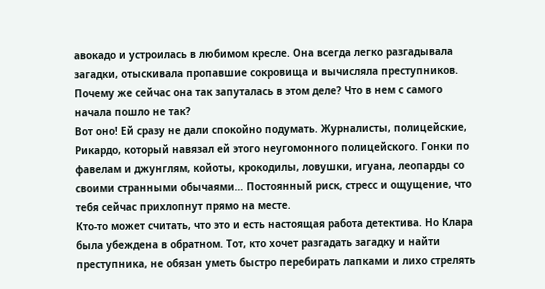авокадо и устроилась в любимом кресле. Она всегда легко разгадывала загадки, отыскивала пропавшие сокровища и вычисляла преступников. Почему же сейчас она так запуталась в этом деле? Что в нем с самого начала пошло не так?
Вот оно! Ей сразу не дали спокойно подумать. Журналисты, полицейские, Рикардо, который навязал ей этого неугомонного полицейского. Гонки по фавелам и джунглям, койоты, крокодилы, ловушки, игуана, леопарды со своими странными обычаями… Постоянный риск, стресс и ощущение, что тебя сейчас прихлопнут прямо на месте.
Кто-то может считать, что это и есть настоящая работа детектива. Но Клара была убеждена в обратном. Тот, кто хочет разгадать загадку и найти преступника, не обязан уметь быстро перебирать лапками и лихо стрелять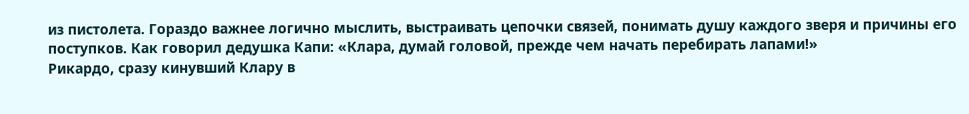из пистолета. Гораздо важнее логично мыслить, выстраивать цепочки связей, понимать душу каждого зверя и причины его поступков. Как говорил дедушка Капи: «Клара, думай головой, прежде чем начать перебирать лапами!»
Рикардо, сразу кинувший Клару в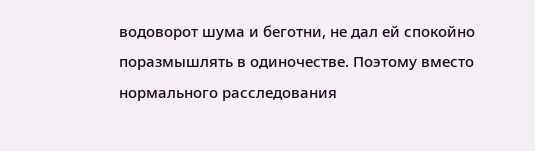водоворот шума и беготни, не дал ей спокойно поразмышлять в одиночестве. Поэтому вместо нормального расследования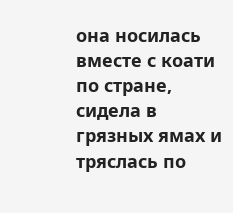она носилась вместе с коати по стране, сидела в грязных ямах и тряслась по